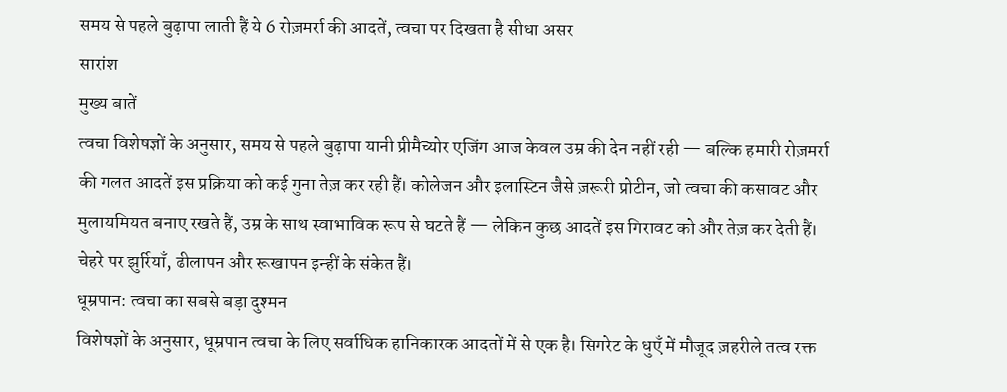समय से पहले बुढ़ापा लाती हैं ये 6 रोज़मर्रा की आदतें, त्वचा पर दिखता है सीधा असर
सारांश
मुख्य बातें
त्वचा विशेषज्ञों के अनुसार, समय से पहले बुढ़ापा यानी प्रीमैच्योर एजिंग आज केवल उम्र की देन नहीं रही — बल्कि हमारी रोज़मर्रा की गलत आदतें इस प्रक्रिया को कई गुना तेज़ कर रही हैं। कोलेजन और इलास्टिन जैसे ज़रूरी प्रोटीन, जो त्वचा की कसावट और मुलायमियत बनाए रखते हैं, उम्र के साथ स्वाभाविक रूप से घटते हैं — लेकिन कुछ आदतें इस गिरावट को और तेज़ कर देती हैं। चेहरे पर झुर्रियाँ, ढीलापन और रूखापन इन्हीं के संकेत हैं।
धूम्रपान: त्वचा का सबसे बड़ा दुश्मन
विशेषज्ञों के अनुसार, धूम्रपान त्वचा के लिए सर्वाधिक हानिकारक आदतों में से एक है। सिगरेट के धुएँ में मौजूद ज़हरीले तत्व रक्त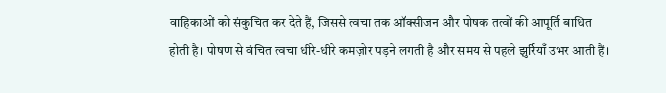वाहिकाओं को संकुचित कर देते हैं, जिससे त्वचा तक ऑक्सीजन और पोषक तत्वों की आपूर्ति बाधित होती है। पोषण से वंचित त्वचा धीरे-धीरे कमज़ोर पड़ने लगती है और समय से पहले झुर्रियाँ उभर आती हैं।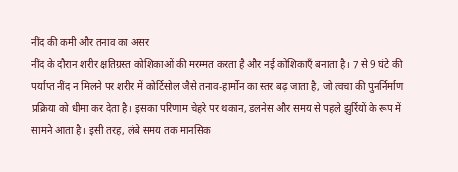नींद की कमी और तनाव का असर
नींद के दौरान शरीर क्षतिग्रस्त कोशिकाओं की मरम्मत करता है और नई कोशिकाएँ बनाता है। 7 से 9 घंटे की पर्याप्त नींद न मिलने पर शरीर में कोर्टिसोल जैसे तनाव-हार्मोन का स्तर बढ़ जाता है, जो त्वचा की पुनर्निर्माण प्रक्रिया को धीमा कर देता है। इसका परिणाम चेहरे पर थकान, डलनेस और समय से पहले झुर्रियों के रूप में सामने आता है। इसी तरह, लंबे समय तक मानसिक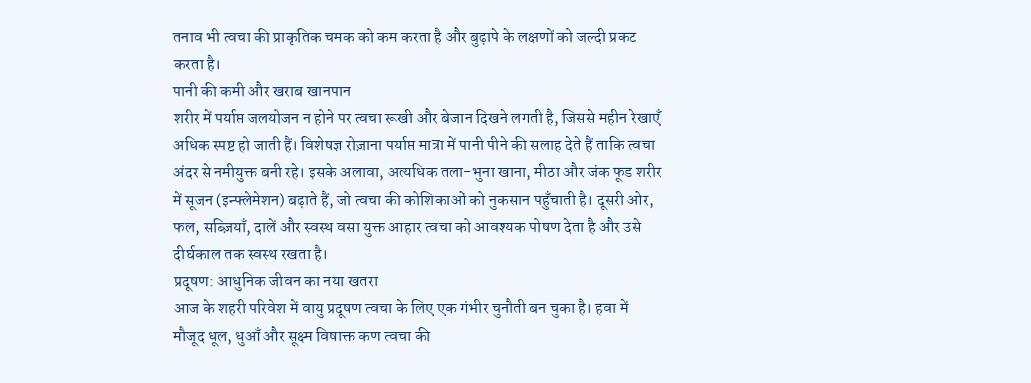तनाव भी त्वचा की प्राकृतिक चमक को कम करता है और बुढ़ापे के लक्षणों को जल्दी प्रकट करता है।
पानी की कमी और खराब खानपान
शरीर में पर्याप्त जलयोजन न होने पर त्वचा रूखी और बेजान दिखने लगती है, जिससे महीन रेखाएँ अधिक स्पष्ट हो जाती हैं। विशेषज्ञ रोज़ाना पर्याप्त मात्रा में पानी पीने की सलाह देते हैं ताकि त्वचा अंदर से नमीयुक्त बनी रहे। इसके अलावा, अत्यधिक तला-भुना खाना, मीठा और जंक फूड शरीर में सूजन (इन्फ्लेमेशन) बढ़ाते हैं, जो त्वचा की कोशिकाओं को नुकसान पहुँचाती है। दूसरी ओर, फल, सब्ज़ियाँ, दालें और स्वस्थ वसा युक्त आहार त्वचा को आवश्यक पोषण देता है और उसे दीर्घकाल तक स्वस्थ रखता है।
प्रदूषण: आधुनिक जीवन का नया खतरा
आज के शहरी परिवेश में वायु प्रदूषण त्वचा के लिए एक गंभीर चुनौती बन चुका है। हवा में मौजूद धूल, धुआँ और सूक्ष्म विषाक्त कण त्वचा की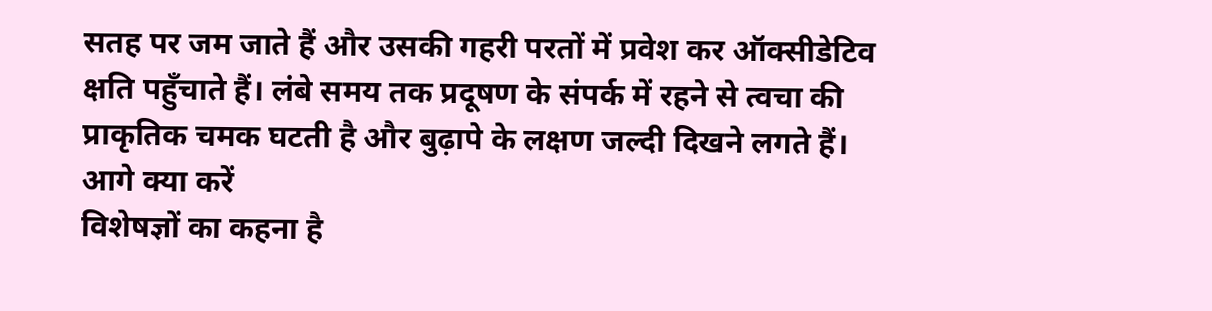सतह पर जम जाते हैं और उसकी गहरी परतों में प्रवेश कर ऑक्सीडेटिव क्षति पहुँचाते हैं। लंबे समय तक प्रदूषण के संपर्क में रहने से त्वचा की प्राकृतिक चमक घटती है और बुढ़ापे के लक्षण जल्दी दिखने लगते हैं।
आगे क्या करें
विशेषज्ञों का कहना है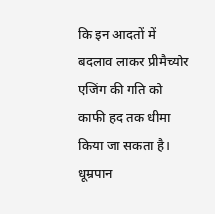कि इन आदतों में बदलाव लाकर प्रीमैच्योर एजिंग की गति को काफी हद तक धीमा किया जा सकता है। धूम्रपान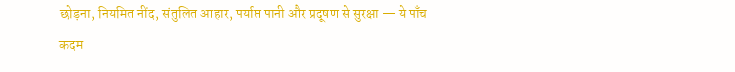छोड़ना, नियमित नींद, संतुलित आहार, पर्याप्त पानी और प्रदूषण से सुरक्षा — ये पाँच कदम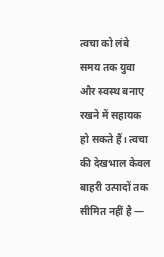त्वचा को लंबे समय तक युवा और स्वस्थ बनाए रखने में सहायक हो सकते हैं। त्वचा की देखभाल केवल बाहरी उत्पादों तक सीमित नहीं है —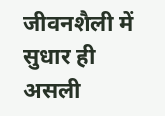जीवनशैली में सुधार ही असली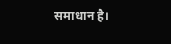समाधान है।